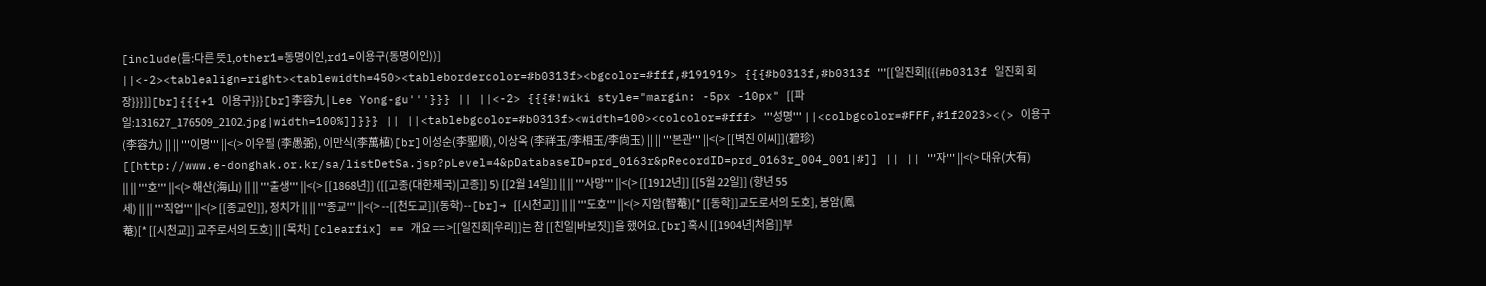[include(틀:다른 뜻1,other1=동명이인,rd1=이용구(동명이인))] ||<-2><tablealign=right><tablewidth=450><tablebordercolor=#b0313f><bgcolor=#fff,#191919> {{{#b0313f,#b0313f '''[[일진회|{{{#b0313f 일진회 회장}}}]][br]{{{+1 이용구}}}[br]李容九 | Lee Yong-gu'''}}} || ||<-2> {{{#!wiki style="margin: -5px -10px" [[파일:131627_176509_2102.jpg|width=100%]]}}} || ||<tablebgcolor=#b0313f><width=100><colcolor=#fff> '''성명''' ||<colbgcolor=#FFF,#1f2023><(> 이용구 (李容九) || || '''이명''' ||<(> 이우필 (李愚弼), 이만식(李萬植)[br]이성순(李聖順), 이상옥 (李祥玉/李相玉/李尙玉) || || '''본관''' ||<(> [[벽진 이씨]](碧珍) [[http://www.e-donghak.or.kr/sa/listDetSa.jsp?pLevel=4&pDatabaseID=prd_0163r&pRecordID=prd_0163r_004_001|#]] || || '''자''' ||<(> 대유(大有) || || '''호''' ||<(> 해산(海山) || || '''출생''' ||<(> [[1868년]] ([[고종(대한제국)|고종]] 5) [[2월 14일]] || || '''사망''' ||<(> [[1912년]] [[5월 22일]] (향년 55세) || || '''직업''' ||<(> [[종교인]], 정치가 || || '''종교''' ||<(> --[[천도교]](동학)--[br]→ [[시천교]] || || '''도호''' ||<(> 지암(智菴)[* [[동학]]교도로서의 도호], 봉암(鳳菴)[* [[시천교]] 교주로서의 도호] || [목차] [clearfix] == 개요 == >[[일진회|우리]]는 참 [[친일|바보짓]]을 했어요.[br]혹시 [[1904년|처음]]부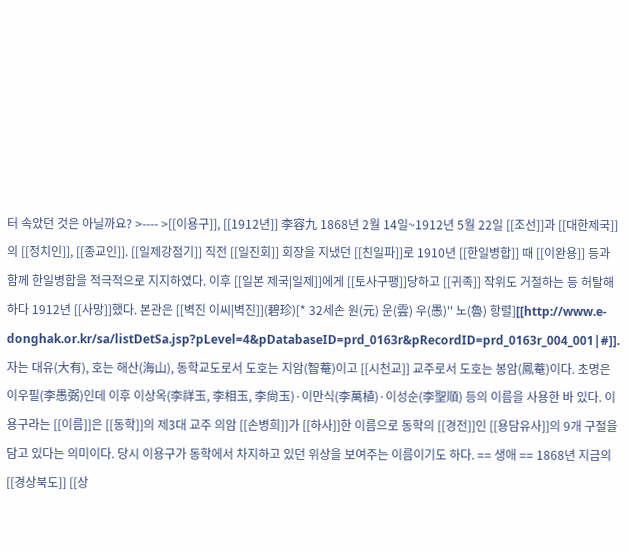터 속았던 것은 아닐까요? >---- >[[이용구]], [[1912년]] 李容九 1868년 2월 14일~1912년 5월 22일 [[조선]]과 [[대한제국]]의 [[정치인]], [[종교인]]. [[일제강점기]] 직전 [[일진회]] 회장을 지냈던 [[친일파]]로 1910년 [[한일병합]] 때 [[이완용]] 등과 함께 한일병합을 적극적으로 지지하였다. 이후 [[일본 제국|일제]]에게 [[토사구팽]]당하고 [[귀족]] 작위도 거절하는 등 허탈해하다 1912년 [[사망]]했다. 본관은 [[벽진 이씨|벽진]](碧珍)[* 32세손 원(元) 운(雲) 우(愚)'' 노(魯) 항렬][[http://www.e-donghak.or.kr/sa/listDetSa.jsp?pLevel=4&pDatabaseID=prd_0163r&pRecordID=prd_0163r_004_001|#]]. 자는 대유(大有), 호는 해산(海山), 동학교도로서 도호는 지암(智菴)이고 [[시천교]] 교주로서 도호는 봉암(鳳菴)이다. 초명은 이우필(李愚弼)인데 이후 이상옥(李祥玉, 李相玉, 李尙玉)·이만식(李萬植)·이성순(李聖順) 등의 이름을 사용한 바 있다. 이용구라는 [[이름]]은 [[동학]]의 제3대 교주 의암 [[손병희]]가 [[하사]]한 이름으로 동학의 [[경전]]인 [[용담유사]]의 9개 구절을 담고 있다는 의미이다. 당시 이용구가 동학에서 차지하고 있던 위상을 보여주는 이름이기도 하다. == 생애 == 1868년 지금의 [[경상북도]] [[상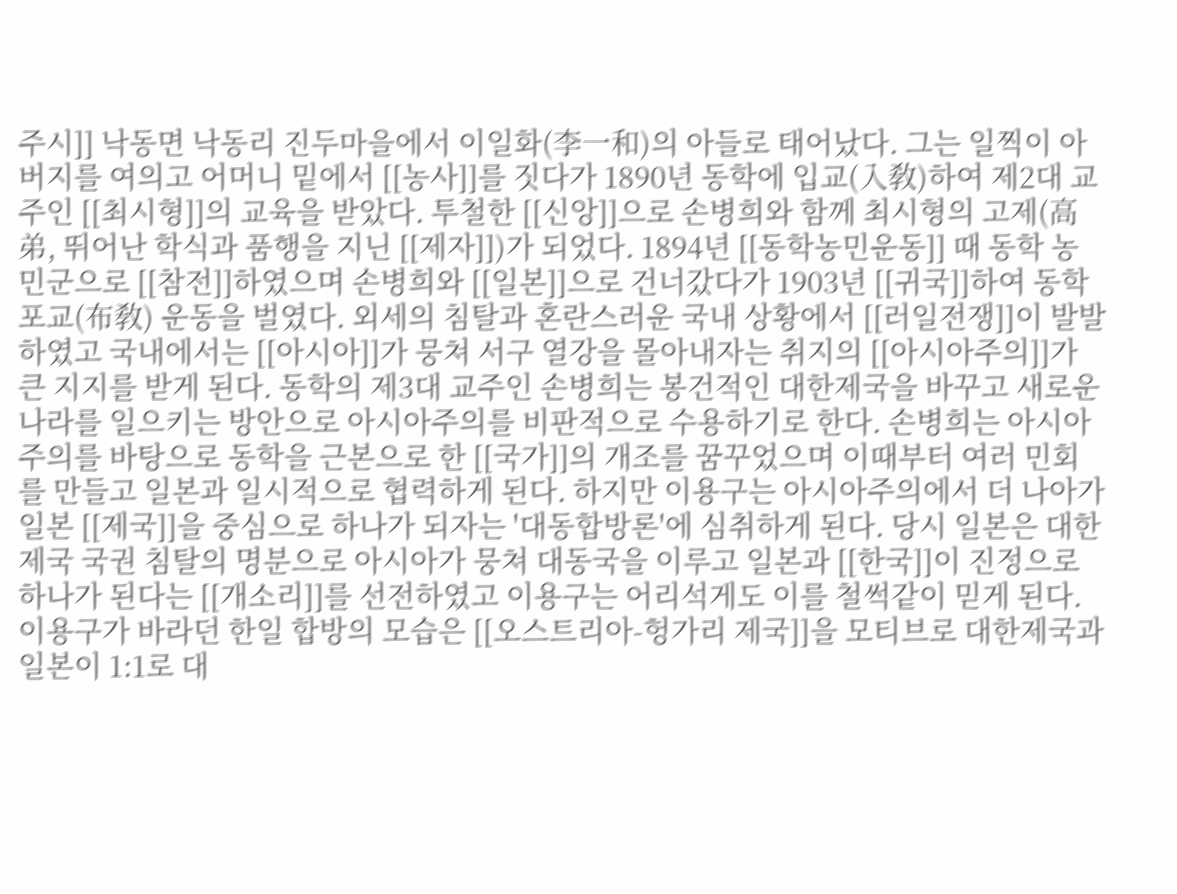주시]] 낙동면 낙동리 진두마을에서 이일화(李一和)의 아들로 태어났다. 그는 일찍이 아버지를 여의고 어머니 밑에서 [[농사]]를 짓다가 1890년 동학에 입교(入敎)하여 제2대 교주인 [[최시형]]의 교육을 받았다. 투철한 [[신앙]]으로 손병희와 함께 최시형의 고제(高弟, 뛰어난 학식과 품행을 지닌 [[제자]])가 되었다. 1894년 [[동학농민운동]] 때 동학 농민군으로 [[참전]]하였으며 손병희와 [[일본]]으로 건너갔다가 1903년 [[귀국]]하여 동학 포교(布敎) 운동을 벌였다. 외세의 침탈과 혼란스러운 국내 상황에서 [[러일전쟁]]이 발발하였고 국내에서는 [[아시아]]가 뭉쳐 서구 열강을 몰아내자는 취지의 [[아시아주의]]가 큰 지지를 받게 된다. 동학의 제3대 교주인 손병희는 봉건적인 대한제국을 바꾸고 새로운 나라를 일으키는 방안으로 아시아주의를 비판적으로 수용하기로 한다. 손병희는 아시아주의를 바탕으로 동학을 근본으로 한 [[국가]]의 개조를 꿈꾸었으며 이때부터 여러 민회를 만들고 일본과 일시적으로 협력하게 된다. 하지만 이용구는 아시아주의에서 더 나아가 일본 [[제국]]을 중심으로 하나가 되자는 '대동합방론'에 심취하게 된다. 당시 일본은 대한제국 국권 침탈의 명분으로 아시아가 뭉쳐 대동국을 이루고 일본과 [[한국]]이 진정으로 하나가 된다는 [[개소리]]를 선전하였고 이용구는 어리석게도 이를 철썩같이 믿게 된다. 이용구가 바라던 한일 합방의 모습은 [[오스트리아-헝가리 제국]]을 모티브로 대한제국과 일본이 1:1로 대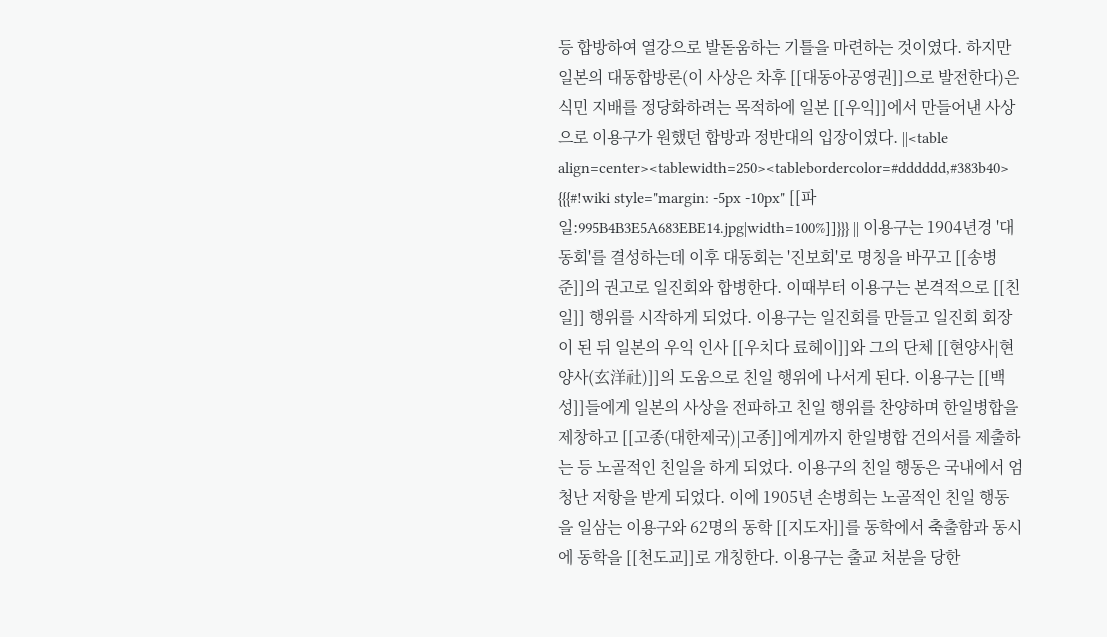등 합방하여 열강으로 발돋움하는 기틀을 마련하는 것이였다. 하지만 일본의 대동합방론(이 사상은 차후 [[대동아공영권]]으로 발전한다)은 식민 지배를 정당화하려는 목적하에 일본 [[우익]]에서 만들어낸 사상으로 이용구가 원했던 합방과 정반대의 입장이였다. ||<table align=center><tablewidth=250><tablebordercolor=#dddddd,#383b40> {{{#!wiki style="margin: -5px -10px" [[파일:995B4B3E5A683EBE14.jpg|width=100%]]}}} || 이용구는 1904년경 '대동회'를 결성하는데 이후 대동회는 '진보회'로 명칭을 바꾸고 [[송병준]]의 권고로 일진회와 합병한다. 이때부터 이용구는 본격적으로 [[친일]] 행위를 시작하게 되었다. 이용구는 일진회를 만들고 일진회 회장이 된 뒤 일본의 우익 인사 [[우치다 료헤이]]와 그의 단체 [[현양사|현양사(玄洋社)]]의 도움으로 친일 행위에 나서게 된다. 이용구는 [[백성]]들에게 일본의 사상을 전파하고 친일 행위를 찬양하며 한일병합을 제창하고 [[고종(대한제국)|고종]]에게까지 한일병합 건의서를 제출하는 등 노골적인 친일을 하게 되었다. 이용구의 친일 행동은 국내에서 엄청난 저항을 받게 되었다. 이에 1905년 손병희는 노골적인 친일 행동을 일삼는 이용구와 62명의 동학 [[지도자]]를 동학에서 축출함과 동시에 동학을 [[천도교]]로 개칭한다. 이용구는 출교 처분을 당한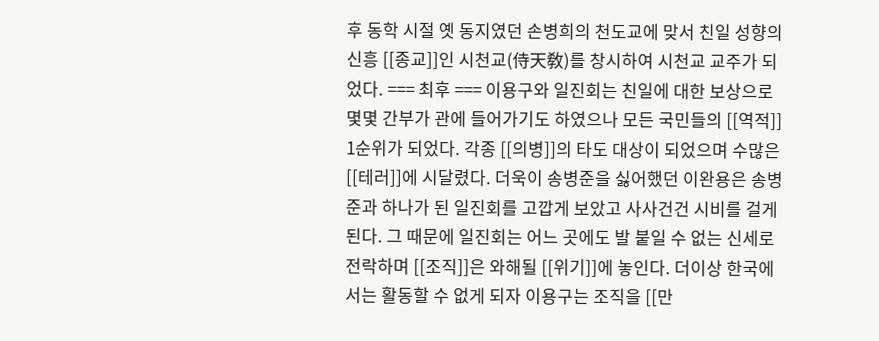후 동학 시절 옛 동지였던 손병희의 천도교에 맞서 친일 성향의 신흥 [[종교]]인 시천교(侍天敎)를 창시하여 시천교 교주가 되었다. === 최후 === 이용구와 일진회는 친일에 대한 보상으로 몇몇 간부가 관에 들어가기도 하였으나 모든 국민들의 [[역적]] 1순위가 되었다. 각종 [[의병]]의 타도 대상이 되었으며 수많은 [[테러]]에 시달렸다. 더욱이 송병준을 싫어했던 이완용은 송병준과 하나가 된 일진회를 고깝게 보았고 사사건건 시비를 걸게 된다. 그 때문에 일진회는 어느 곳에도 발 붙일 수 없는 신세로 전락하며 [[조직]]은 와해될 [[위기]]에 놓인다. 더이상 한국에서는 활동할 수 없게 되자 이용구는 조직을 [[만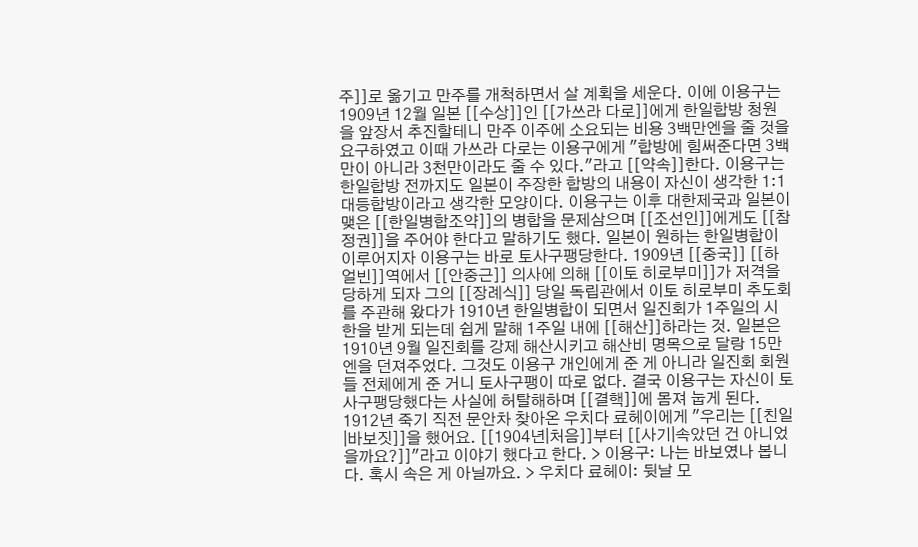주]]로 옮기고 만주를 개척하면서 살 계획을 세운다. 이에 이용구는 1909년 12월 일본 [[수상]]인 [[가쓰라 다로]]에게 한일합방 청원을 앞장서 추진할테니 만주 이주에 소요되는 비용 3백만엔을 줄 것을 요구하였고 이때 가쓰라 다로는 이용구에게 "합방에 힘써준다면 3백만이 아니라 3천만이라도 줄 수 있다."라고 [[약속]]한다. 이용구는 한일합방 전까지도 일본이 주장한 합방의 내용이 자신이 생각한 1:1 대등합방이라고 생각한 모양이다. 이용구는 이후 대한제국과 일본이 맺은 [[한일병합조약]]의 병합을 문제삼으며 [[조선인]]에게도 [[참정권]]을 주어야 한다고 말하기도 했다. 일본이 원하는 한일병합이 이루어지자 이용구는 바로 토사구팽당한다. 1909년 [[중국]] [[하얼빈]]역에서 [[안중근]] 의사에 의해 [[이토 히로부미]]가 저격을 당하게 되자 그의 [[장례식]] 당일 독립관에서 이토 히로부미 추도회를 주관해 왔다가 1910년 한일병합이 되면서 일진회가 1주일의 시한을 받게 되는데 쉽게 말해 1주일 내에 [[해산]]하라는 것. 일본은 1910년 9월 일진회를 강제 해산시키고 해산비 명목으로 달랑 15만엔을 던져주었다. 그것도 이용구 개인에게 준 게 아니라 일진회 회원들 전체에게 준 거니 토사구팽이 따로 없다. 결국 이용구는 자신이 토사구팽당했다는 사실에 허탈해하며 [[결핵]]에 몸져 눕게 된다. 1912년 죽기 직전 문안차 찾아온 우치다 료헤이에게 "우리는 [[친일|바보짓]]을 했어요. [[1904년|처음]]부터 [[사기|속았던 건 아니었을까요?]]"라고 이야기 했다고 한다. > 이용구: 나는 바보였나 봅니다. 혹시 속은 게 아닐까요. > 우치다 료헤이: 뒷날 모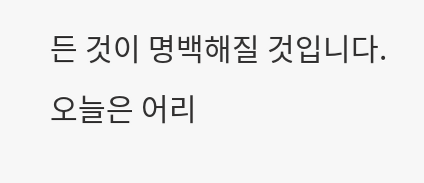든 것이 명백해질 것입니다. 오늘은 어리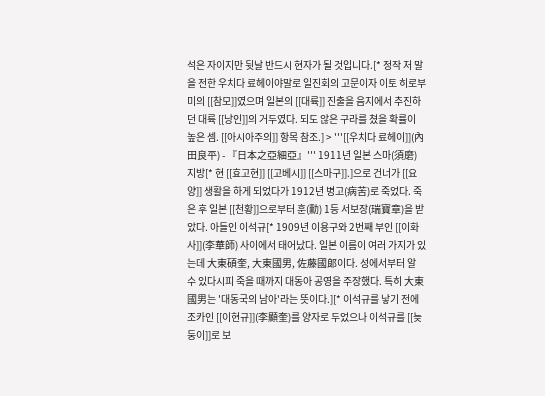석은 자이지만 뒷날 반드시 현자가 될 것입니다.[* 정작 저 말을 전한 우치다 료헤이야말로 일진회의 고문이자 이토 히로부미의 [[참모]]였으며 일본의 [[대륙]] 진출을 음지에서 추진하던 대륙 [[낭인]]의 거두였다. 되도 않은 구라를 쳤을 확률이 높은 셈. [[아시아주의]] 항목 참조.] > '''[[우치다 료헤이]](內田良平) - 『日本之亞細亞』''' 1911년 일본 스마(須磨) 지방[* 현 [[효고현]] [[고베시]] [[스마구]].]으로 건너가 [[요양]] 생활을 하게 되었다가 1912년 병고(病苦)로 죽었다. 죽은 후 일본 [[천황]]으로부터 훈(勳) 1등 서보장(瑞寶章)을 받았다. 아들인 이석규[* 1909년 이용구와 2번째 부인 [[이화사]](李華師) 사이에서 태어났다. 일본 이름이 여러 가지가 있는데 大東碩奎, 大東國男, 佐藤國郞이다. 성에서부터 알 수 있다시피 죽을 때까지 대동아 공영을 주장했다. 특히 大東國男는 '대동국의 남아'라는 뜻이다.][* 이석규를 낳기 전에 조카인 [[이현규]](李顯奎)를 양자로 두었으나 이석규를 [[늦둥이]]로 보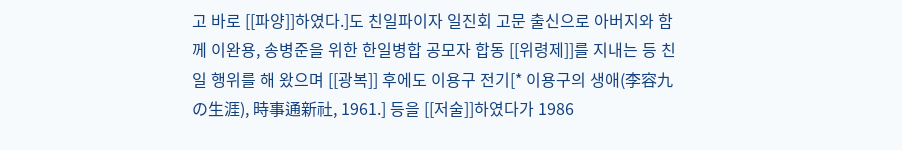고 바로 [[파양]]하였다.]도 친일파이자 일진회 고문 출신으로 아버지와 함께 이완용, 송병준을 위한 한일병합 공모자 합동 [[위령제]]를 지내는 등 친일 행위를 해 왔으며 [[광복]] 후에도 이용구 전기[* 이용구의 생애(李容九の生涯), 時事通新社, 1961.] 등을 [[저술]]하였다가 1986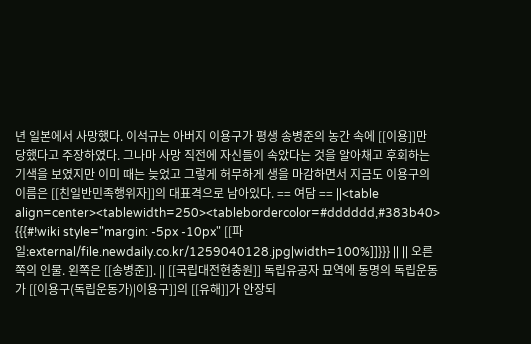년 일본에서 사망했다. 이석규는 아버지 이용구가 평생 송병준의 농간 속에 [[이용]]만 당했다고 주장하였다. 그나마 사망 직전에 자신들이 속았다는 것을 알아채고 후회하는 기색을 보였지만 이미 때는 늦었고 그렇게 허무하게 생을 마감하면서 지금도 이용구의 이름은 [[친일반민족행위자]]의 대표격으로 남아있다. == 여담 == ||<table align=center><tablewidth=250><tablebordercolor=#dddddd,#383b40> {{{#!wiki style="margin: -5px -10px" [[파일:external/file.newdaily.co.kr/1259040128.jpg|width=100%]]}}} || || 오른쪽의 인물. 왼쪽은 [[송병준]]. || [[국립대전현충원]] 독립유공자 묘역에 동명의 독립운동가 [[이용구(독립운동가)|이용구]]의 [[유해]]가 안장되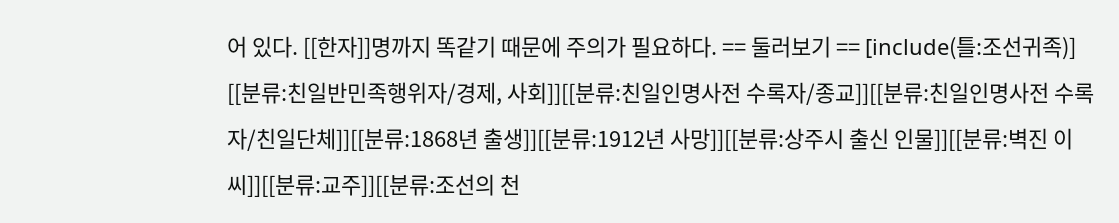어 있다. [[한자]]명까지 똑같기 때문에 주의가 필요하다. == 둘러보기 == [include(틀:조선귀족)] [[분류:친일반민족행위자/경제, 사회]][[분류:친일인명사전 수록자/종교]][[분류:친일인명사전 수록자/친일단체]][[분류:1868년 출생]][[분류:1912년 사망]][[분류:상주시 출신 인물]][[분류:벽진 이씨]][[분류:교주]][[분류:조선의 천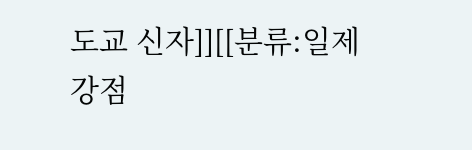도교 신자]][[분류:일제강점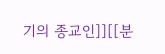기의 종교인]][[분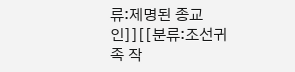류:제명된 종교인]][[분류:조선귀족 작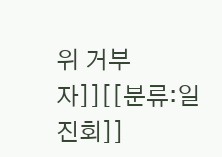위 거부자]][[분류:일진회]]